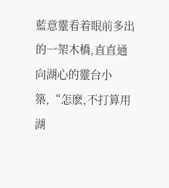藍意靈看着眼前多出的一架木橋,直直通向湖心的靈台小築,“怎麽,不打算用湖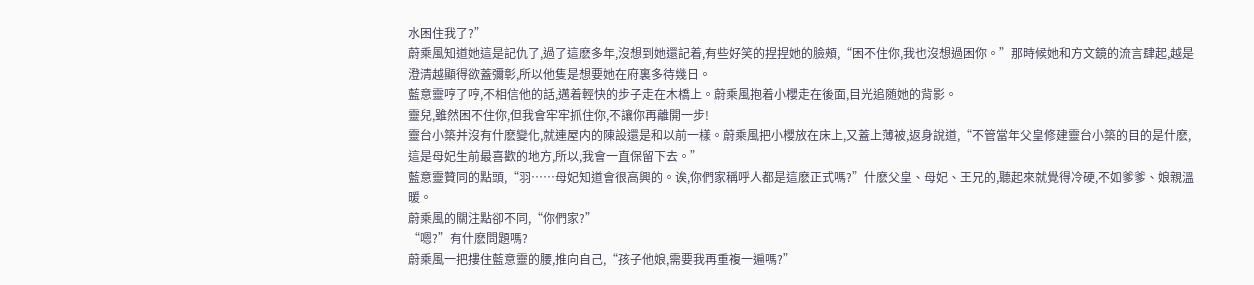水困住我了?”
蔚乘風知道她這是記仇了,過了這麽多年,沒想到她還記着,有些好笑的捏捏她的臉頰,“困不住你,我也沒想過困你。”那時候她和方文鏡的流言肆起,越是澄清越顯得欲蓋彌彰,所以他隻是想要她在府裏多待幾日。
藍意靈哼了哼,不相信他的話,邁着輕快的步子走在木橋上。蔚乘風抱着小櫻走在後面,目光追随她的背影。
靈兒,雖然困不住你,但我會牢牢抓住你,不讓你再離開一步!
靈台小築并沒有什麽變化,就連屋内的陳設還是和以前一樣。蔚乘風把小櫻放在床上,又蓋上薄被,返身說道,“不管當年父皇修建靈台小築的目的是什麽,這是母妃生前最喜歡的地方,所以,我會一直保留下去。”
藍意靈贊同的點頭,“羽……母妃知道會很高興的。诶,你們家稱呼人都是這麽正式嗎?”什麽父皇、母妃、王兄的,聽起來就覺得冷硬,不如爹爹、娘親溫暖。
蔚乘風的關注點卻不同,“你們家?”
“嗯?”有什麽問題嗎?
蔚乘風一把摟住藍意靈的腰,推向自己,“孩子他娘,需要我再重複一遍嗎?”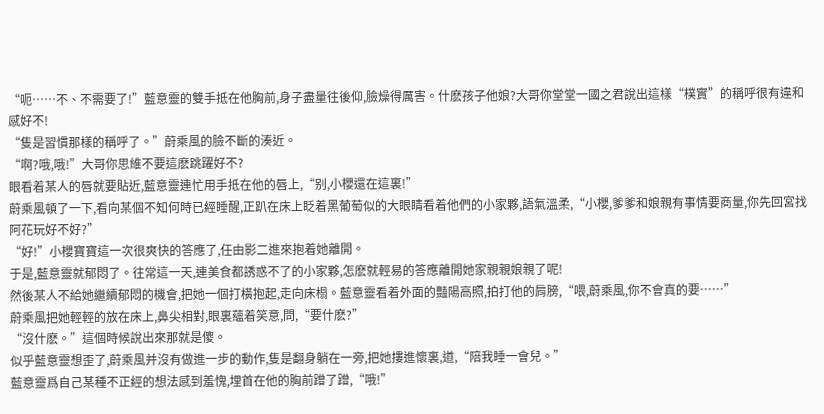“呃……不、不需要了!”藍意靈的雙手抵在他胸前,身子盡量往後仰,臉燥得厲害。什麽孩子他娘?大哥你堂堂一國之君說出這樣“樸實”的稱呼很有違和感好不!
“隻是習慣那樣的稱呼了。”蔚乘風的臉不斷的湊近。
“啊?哦,哦!”大哥你思維不要這麽跳躍好不?
眼看着某人的唇就要貼近,藍意靈連忙用手抵在他的唇上,“别,小櫻還在這裏!”
蔚乘風頓了一下,看向某個不知何時已經睡醒,正趴在床上眨着黑葡萄似的大眼睛看着他們的小家夥,語氣溫柔,“小櫻,爹爹和娘親有事情要商量,你先回宮找阿花玩好不好?”
“好!”小櫻寶寶這一次很爽快的答應了,任由影二進來抱着她離開。
于是,藍意靈就郁悶了。往常這一天,連美食都誘惑不了的小家夥,怎麽就輕易的答應離開她家親親娘親了呢!
然後某人不給她繼續郁悶的機會,把她一個打橫抱起,走向床榻。藍意靈看着外面的豔陽高照,拍打他的肩膀,“喂,蔚乘風,你不會真的要……”
蔚乘風把她輕輕的放在床上,鼻尖相對,眼裏蘊着笑意,問,“要什麽?”
“沒什麽。”這個時候說出來那就是傻。
似乎藍意靈想歪了,蔚乘風并沒有做進一步的動作,隻是翻身躺在一旁,把她摟進懷裏,道,“陪我睡一會兒。”
藍意靈爲自己某種不正經的想法感到羞愧,埋首在他的胸前蹭了蹭,“哦!”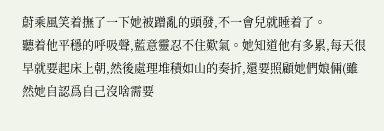蔚乘風笑着撫了一下她被蹭亂的頭發,不一會兒就睡着了。
聽着他平穩的呼吸聲,藍意靈忍不住歎氣。她知道他有多累,每天很早就要起床上朝,然後處理堆積如山的奏折,還要照顧她們娘倆(雖然她自認爲自己沒啥需要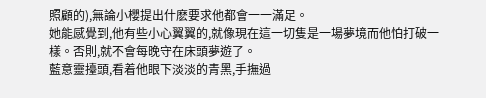照顧的),無論小櫻提出什麽要求他都會一一滿足。
她能感覺到,他有些小心翼翼的,就像現在這一切隻是一場夢境而他怕打破一樣。否則,就不會每晚守在床頭夢遊了。
藍意靈擡頭,看着他眼下淡淡的青黑,手撫過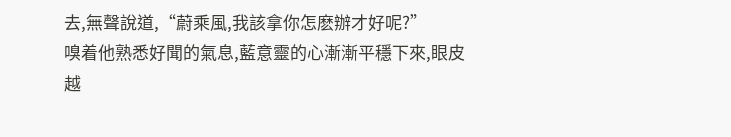去,無聲說道,“蔚乘風,我該拿你怎麽辦才好呢?”
嗅着他熟悉好聞的氣息,藍意靈的心漸漸平穩下來,眼皮越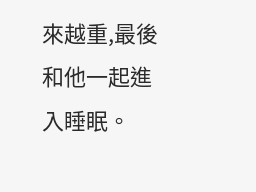來越重,最後和他一起進入睡眠。